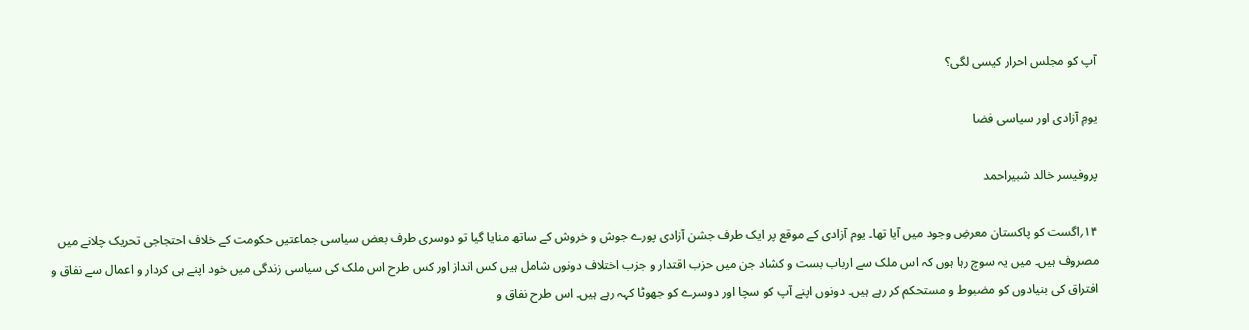آپ کو مجلس احرار کیسی لگی؟

یومِ آزادی اور سیاسی فضا

پروفیسر خالد شبیراحمد

۱۴؍اگست کو پاکستان معرضِ وجود میں آیا تھا۔ یوم آزادی کے موقع پر ایک طرف جشن آزادی پورے جوش و خروش کے ساتھ منایا گیا تو دوسری طرف بعض سیاسی جماعتیں حکومت کے خلاف احتجاجی تحریک چلانے میں مصروف ہیں۔ میں یہ سوچ رہا ہوں کہ اس ملک سے ارباب بست و کشاد جن میں حزب اقتدار و جزب اختلاف دونوں شامل ہیں کس انداز اور کس طرح اس ملک کی سیاسی زندگی میں خود اپنے ہی کردار و اعمال سے نفاق و افتراق کی بنیادوں کو مضبوط و مستحکم کر رہے ہیں۔ دونوں اپنے آپ کو سچا اور دوسرے کو جھوٹا کہہ رہے ہیں۔ اس طرح نفاق و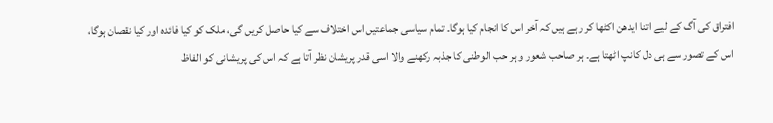افتراق کی آگ کے لیے اتنا ایدھن اکٹھا کر رہے ہیں کہ آخر اس کا انجام کیا ہوگا۔ تمام سیاسی جماعتیں اس اختلاف سے کیا حاصل کریں گی، ملک کو کیا فائدہ اور کیا نقصان ہوگا، اس کے تصور سے ہی دل کانپ اٹھتا ہے۔ ہر صاحب شعور و ہر حب الوطنی کا جذبہ رکھنے والا اسی قدر پریشان نظر آتا ہے کہ اس کی پریشانی کو الفاظ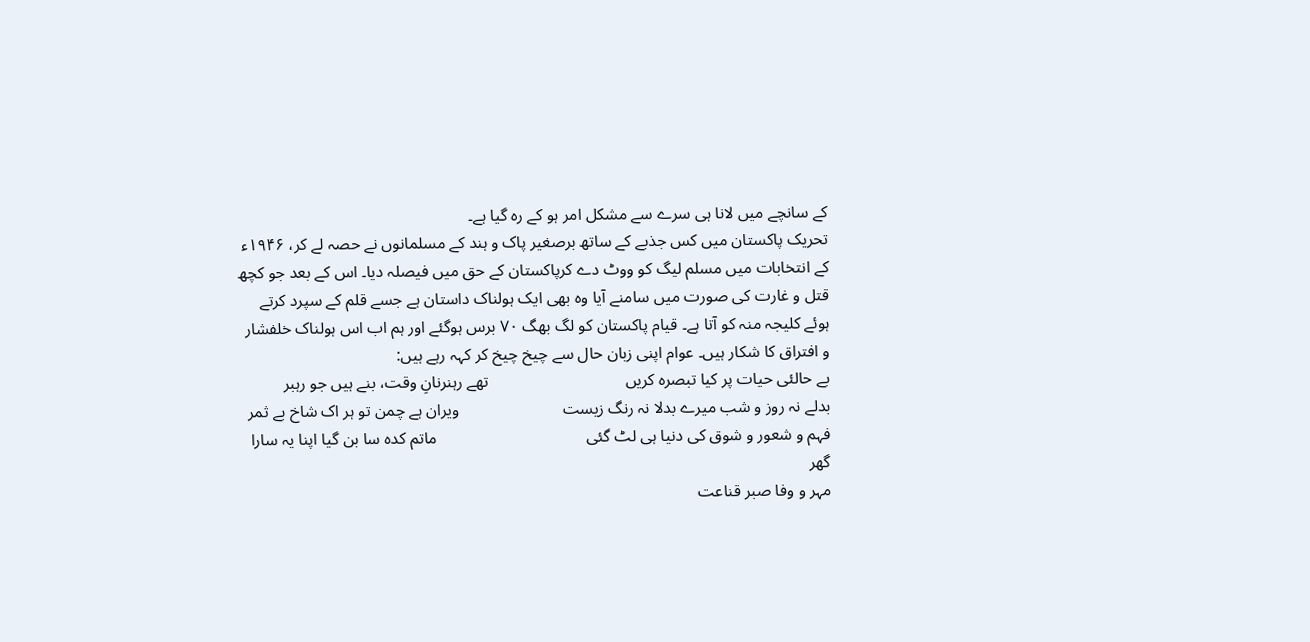کے سانچے میں لانا ہی سرے سے مشکل امر ہو کے رہ گیا ہے۔
تحریک پاکستان میں کس جذبے کے ساتھ برصغیر پاک و ہند کے مسلمانوں نے حصہ لے کر، ۱۹۴۶ء کے انتخابات میں مسلم لیگ کو ووٹ دے کرپاکستان کے حق میں فیصلہ دیا۔ اس کے بعد جو کچھ قتل و غارت کی صورت میں سامنے آیا وہ بھی ایک ہولناک داستان ہے جسے قلم کے سپرد کرتے ہوئے کلیجہ منہ کو آتا ہے۔ قیام پاکستان کو لگ بھگ ۷۰ برس ہوگئے اور ہم اب اس ہولناک خلفشار و افتراق کا شکار ہیں۔ عوام اپنی زبان حال سے چیخ چیخ کر کہہ رہے ہیں:
بے حالئی حیات پر کیا تبصرہ کریں                                 تھے رہنرنانِ وقت، بنے ہیں جو رہبر
بدلے نہ روز و شب میرے بدلا نہ رنگ زیست                         ویران ہے چمن تو ہر اک شاخ بے ثمر
فہم و شعور و شوق کی دنیا ہی لٹ گئی                                    ماتم کدہ سا بن گیا اپنا یہ سارا گھر
مہر و وفا صبر قناعت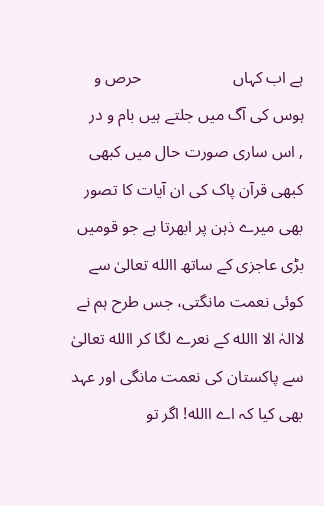ہے اب کہاں                      حرص و ہوس کی آگ میں جلتے ہیں بام و در
‚ اس ساری صورت حال میں کبھی کبھی قرآن پاک کی ان آیات کا تصور بھی میرے ذہن پر ابھرتا ہے جو قومیں بڑی عاجزی کے ساتھ االله تعالیٰ سے کوئی نعمت مانگتی، جس طرح ہم نے لاالہٰ الا االله کے نعرے لگا کر االله تعالیٰ سے پاکستان کی نعمت مانگی اور عہد بھی کیا کہ اے االله! اگر تو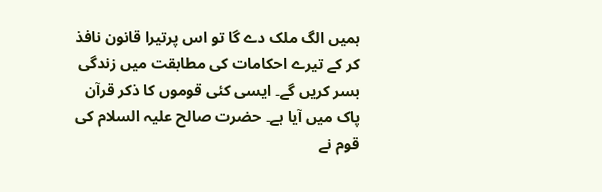ہمیں الگ ملک دے گا تو اس پرتیرا قانون نافذ کر کے تیرے احکامات کی مطابقت میں زندگی بسر کریں گے۔ ایسی کئی قوموں کا ذکر قرآن پاک میں آیا ہے۔ حضرت صالح علیہ السلام کی قوم نے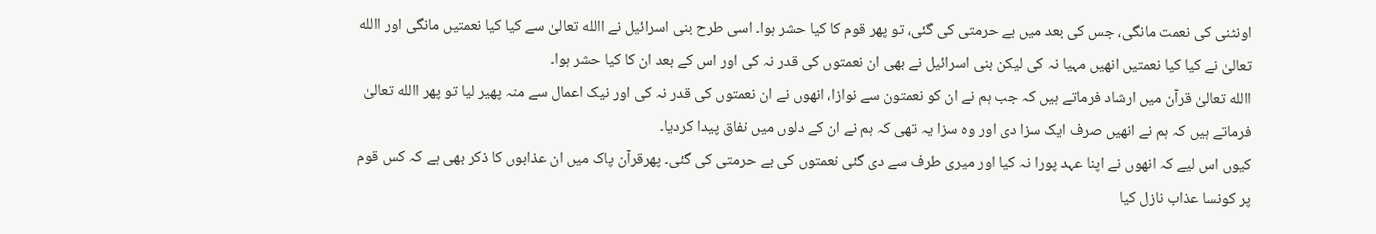اونٹنی کی نعمت مانگی، جس کی بعد میں بے حرمتی کی گئی، تو پھر قوم کا کیا حشر ہوا۔ اسی طرح بنی اسرائیل نے االله تعالیٰ سے کیا کیا نعمتیں مانگی اور االله تعالیٰ نے کیا کیا نعمتیں انھیں مہیا نہ کی لیکن بنی اسرائیل نے بھی ان نعمتوں کی قدر نہ کی اور اس کے بعد ان کا کیا حشر ہوا۔
االله تعالیٰ قرآن میں ارشاد فرماتے ہیں کہ جب ہم نے ان کو نعمتون سے نوازا، انھوں نے ان نعمتوں کی قدر نہ کی اور نیک اعمال سے منہ پھیر لیا تو پھر االله تعالیٰ فرماتے ہیں کہ ہم نے انھیں صرف ایک سزا دی اور وہ سزا یہ تھی کہ ہم نے ان کے دلوں میں نفاق پیدا کردیا۔
کیوں اس لیے کہ انھوں نے اپنا عہد پورا نہ کیا اور میری طرف سے دی گئی نعمتوں کی بے حرمتی کی گئی۔ پھرقرآن پاک میں ان عذابوں کا ذکر بھی ہے کہ کس قوم پر کونسا عذاب نازل کیا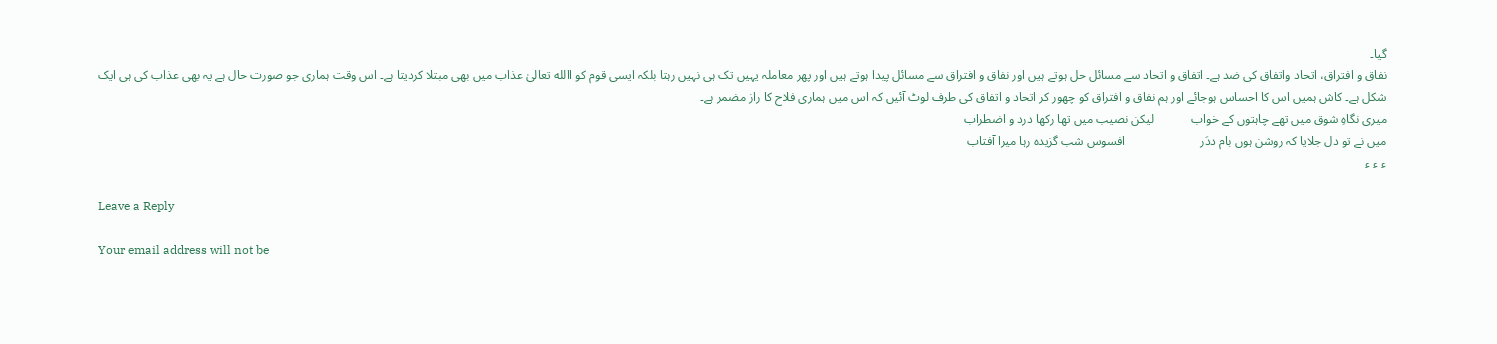گیا۔
نفاق و افتراق، اتحاد واتفاق کی ضد ہے۔ اتفاق و اتحاد سے مسائل حل ہوتے ہیں اور نفاق و افتراق سے مسائل پیدا ہوتے ہیں اور پھر معاملہ یہیں تک ہی نہیں رہتا بلکہ ایسی قوم کو االله تعالیٰ عذاب میں بھی مبتلا کردیتا ہے۔ اس وقت ہماری جو صورت حال ہے یہ بھی عذاب کی ہی ایک شکل ہے۔ کاش ہمیں اس کا احساس ہوجائے اور ہم نفاق و افتراق کو چھور کر اتحاد و اتفاق کی طرف لوٹ آئیں کہ اس میں ہماری فلاح کا راز مضمر ہے۔
میری نگاہِ شوق میں تھے چاہتوں کے خواب            لیکن نصیب میں تھا رکھا درد و اضطراب
میں نے تو دل جلایا کہ روشن ہوں بام ددَر                        افسوس شب گزیدہ رہا میرا آفتاب
ء ء ء

Leave a Reply

Your email address will not be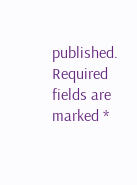published. Required fields are marked *